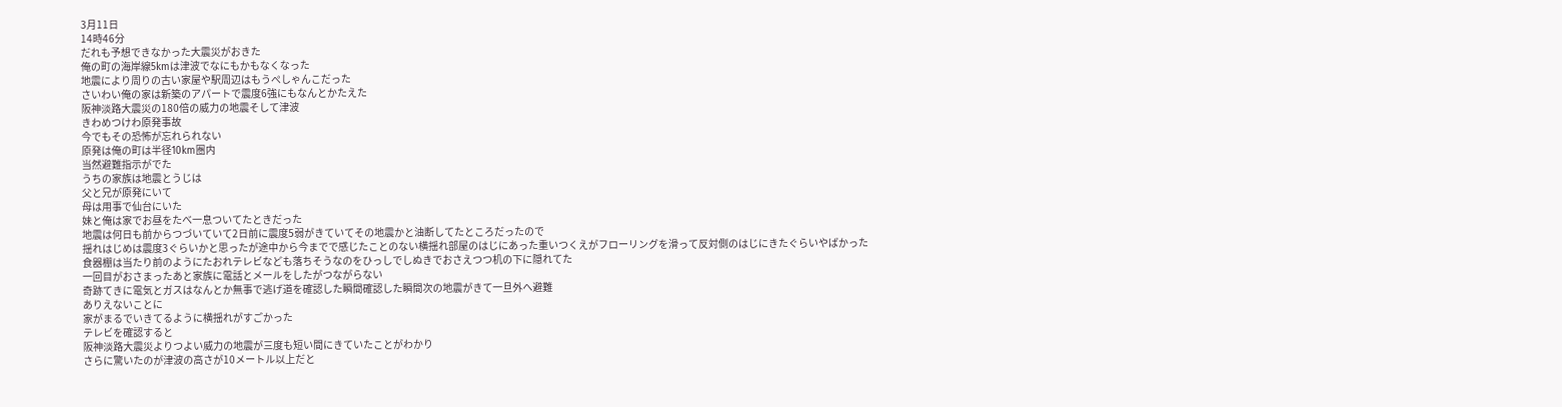3月11日
14時46分
だれも予想できなかった大震災がおきた
俺の町の海岸線5kmは津波でなにもかもなくなった
地震により周りの古い家屋や駅周辺はもうぺしゃんこだった
さいわい俺の家は新築のアパートで震度6強にもなんとかたえた
阪神淡路大震災の180倍の威力の地震そして津波
きわめつけわ原発事故
今でもその恐怖が忘れられない
原発は俺の町は半径10km圏内
当然避難指示がでた
うちの家族は地震とうじは
父と兄が原発にいて
母は用事で仙台にいた
妹と俺は家でお昼をたべ一息ついてたときだった
地震は何日も前からつづいていて2日前に震度5弱がきていてその地震かと油断してたところだったので
揺れはじめは震度3ぐらいかと思ったが途中から今までで感じたことのない横揺れ部屋のはじにあった重いつくえがフローリングを滑って反対側のはじにきたぐらいやばかった
食器棚は当たり前のようにたおれテレビなども落ちそうなのをひっしでしぬきでおさえつつ机の下に隠れてた
一回目がおさまったあと家族に電話とメールをしたがつながらない
奇跡てきに電気とガスはなんとか無事で逃げ道を確認した瞬間確認した瞬間次の地震がきて一旦外へ避難
ありえないことに
家がまるでいきてるように横揺れがすごかった
テレビを確認すると
阪神淡路大震災よりつよい威力の地震が三度も短い間にきていたことがわかり
さらに驚いたのが津波の高さが10メートル以上だと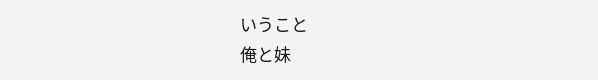いうこと
俺と妹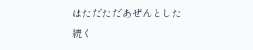はただただあぜんとした
続く